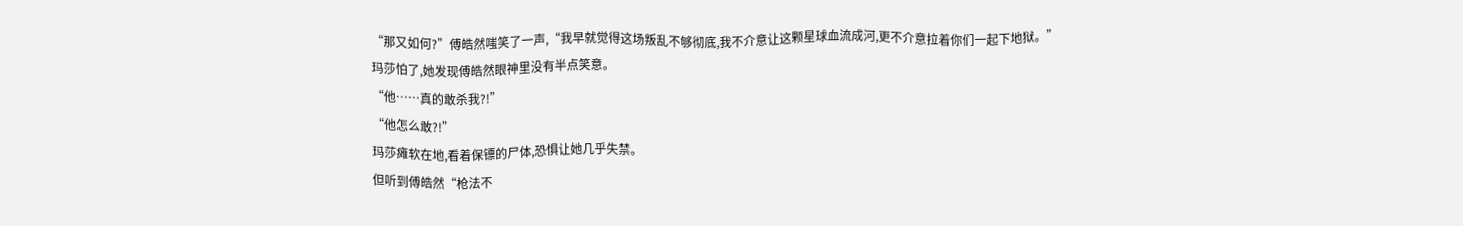“那又如何?”傅皓然嗤笑了一声,“我早就觉得这场叛乱不够彻底,我不介意让这颗星球血流成河,更不介意拉着你们一起下地狱。”
玛莎怕了,她发现傅皓然眼神里没有半点笑意。
“他……真的敢杀我?!”
“他怎么敢?!”
玛莎瘫软在地,看着保镖的尸体,恐惧让她几乎失禁。
但听到傅皓然“枪法不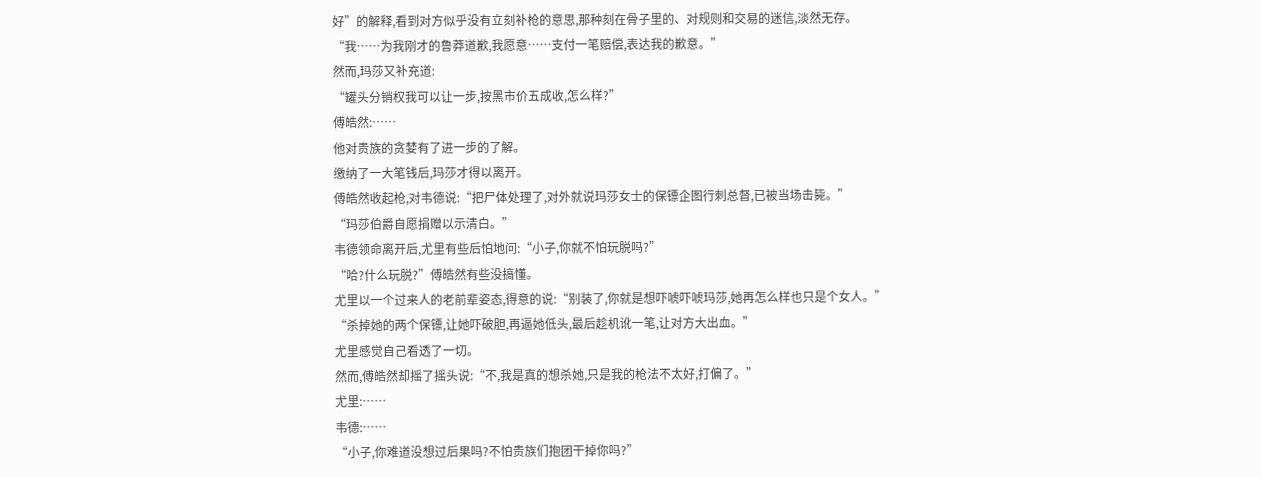好”的解释,看到对方似乎没有立刻补枪的意思,那种刻在骨子里的、对规则和交易的迷信,淡然无存。
“我……为我刚才的鲁莽道歉,我愿意……支付一笔赔偿,表达我的歉意。”
然而,玛莎又补充道:
“罐头分销权我可以让一步,按黑市价五成收,怎么样?”
傅皓然:……
他对贵族的贪婪有了进一步的了解。
缴纳了一大笔钱后,玛莎才得以离开。
傅皓然收起枪,对韦德说:“把尸体处理了,对外就说玛莎女士的保镖企图行刺总督,已被当场击毙。”
“玛莎伯爵自愿捐赠以示清白。”
韦德领命离开后,尤里有些后怕地问:“小子,你就不怕玩脱吗?”
“哈?什么玩脱?”傅皓然有些没搞懂。
尤里以一个过来人的老前辈姿态,得意的说:“别装了,你就是想吓唬吓唬玛莎,她再怎么样也只是个女人。”
“杀掉她的两个保镖,让她吓破胆,再逼她低头,最后趁机讹一笔,让对方大出血。”
尤里感觉自己看透了一切。
然而,傅皓然却摇了摇头说:“不,我是真的想杀她,只是我的枪法不太好,打偏了。”
尤里:……
韦德:……
“小子,你难道没想过后果吗?不怕贵族们抱团干掉你吗?”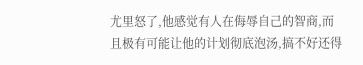尤里怒了,他感觉有人在侮辱自己的智商,而且极有可能让他的计划彻底泡汤,搞不好还得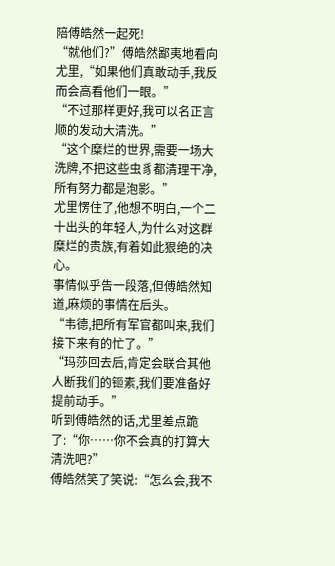陪傅皓然一起死!
“就他们?”傅皓然鄙夷地看向尤里,“如果他们真敢动手,我反而会高看他们一眼。”
“不过那样更好,我可以名正言顺的发动大清洗。”
“这个糜烂的世界,需要一场大洗牌,不把这些虫豸都清理干净,所有努力都是泡影。”
尤里愣住了,他想不明白,一个二十出头的年轻人,为什么对这群糜烂的贵族,有着如此狠绝的决心。
事情似乎告一段落,但傅皓然知道,麻烦的事情在后头。
“韦德,把所有军官都叫来,我们接下来有的忙了。”
“玛莎回去后,肯定会联合其他人断我们的钷素,我们要准备好提前动手。”
听到傅皓然的话,尤里差点跪了:“你……你不会真的打算大清洗吧?”
傅皓然笑了笑说:“怎么会,我不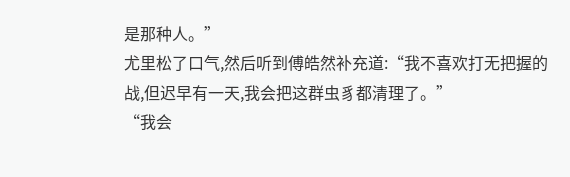是那种人。”
尤里松了口气,然后听到傅皓然补充道:“我不喜欢打无把握的战,但迟早有一天,我会把这群虫豸都清理了。”
“我会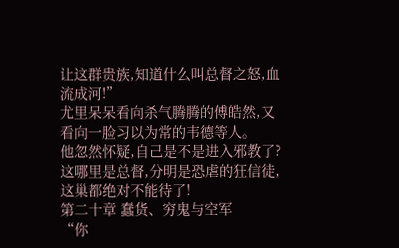让这群贵族,知道什么叫总督之怒,血流成河!”
尤里呆呆看向杀气腾腾的傅皓然,又看向一脸习以为常的韦德等人。
他忽然怀疑,自己是不是进入邪教了?
这哪里是总督,分明是恐虐的狂信徒,这巢都绝对不能待了!
第二十章 蠢货、穷鬼与空军
“你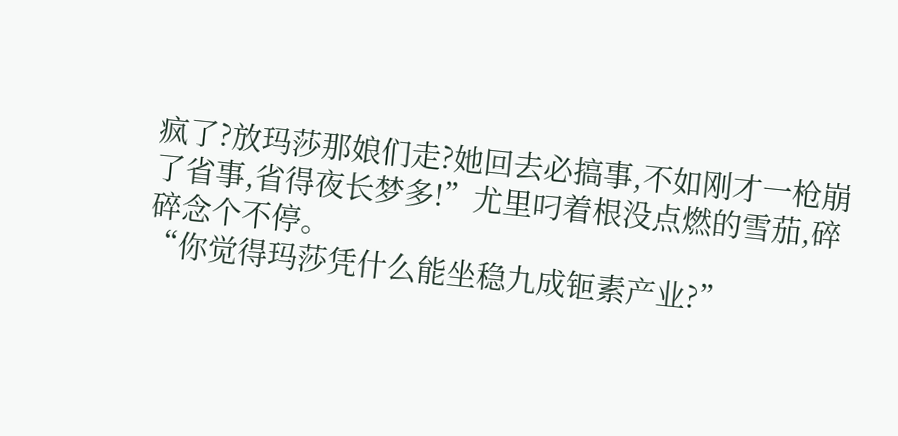疯了?放玛莎那娘们走?她回去必搞事,不如刚才一枪崩了省事,省得夜长梦多!”尤里叼着根没点燃的雪茄,碎碎念个不停。
“你觉得玛莎凭什么能坐稳九成钷素产业?”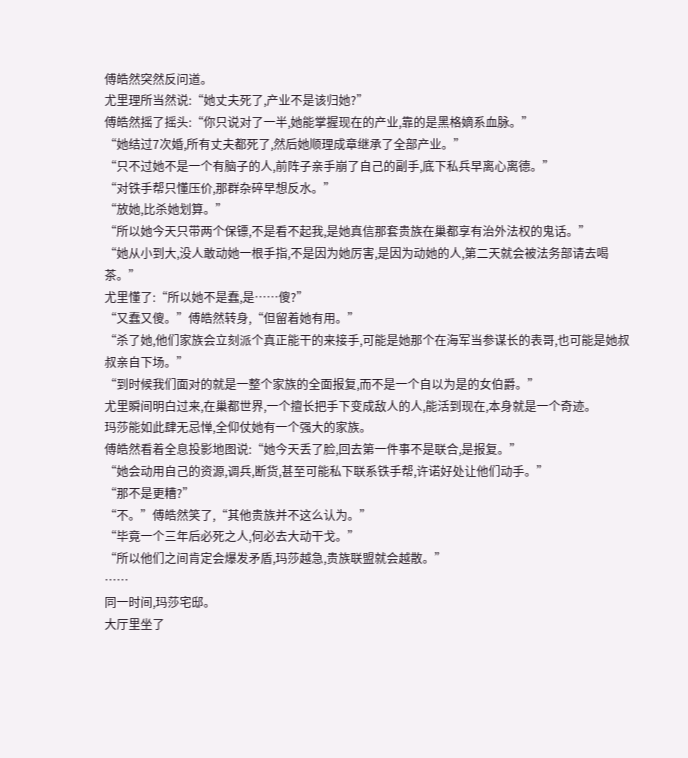傅皓然突然反问道。
尤里理所当然说:“她丈夫死了,产业不是该归她?”
傅皓然摇了摇头:“你只说对了一半,她能掌握现在的产业,靠的是黑格嫡系血脉。”
“她结过7次婚,所有丈夫都死了,然后她顺理成章继承了全部产业。”
“只不过她不是一个有脑子的人,前阵子亲手崩了自己的副手,底下私兵早离心离德。”
“对铁手帮只懂压价,那群杂碎早想反水。”
“放她,比杀她划算。”
“所以她今天只带两个保镖,不是看不起我,是她真信那套贵族在巢都享有治外法权的鬼话。”
“她从小到大,没人敢动她一根手指,不是因为她厉害,是因为动她的人,第二天就会被法务部请去喝茶。”
尤里懂了:“所以她不是蠢,是……傻?”
“又蠢又傻。”傅皓然转身,“但留着她有用。”
“杀了她,他们家族会立刻派个真正能干的来接手,可能是她那个在海军当参谋长的表哥,也可能是她叔叔亲自下场。”
“到时候我们面对的就是一整个家族的全面报复,而不是一个自以为是的女伯爵。”
尤里瞬间明白过来,在巢都世界,一个擅长把手下变成敌人的人,能活到现在,本身就是一个奇迹。
玛莎能如此肆无忌惮,全仰仗她有一个强大的家族。
傅皓然看着全息投影地图说:“她今天丢了脸,回去第一件事不是联合,是报复。”
“她会动用自己的资源,调兵,断货,甚至可能私下联系铁手帮,许诺好处让他们动手。”
“那不是更糟?”
“不。”傅皓然笑了,“其他贵族并不这么认为。”
“毕竟一个三年后必死之人,何必去大动干戈。”
“所以他们之间肯定会爆发矛盾,玛莎越急,贵族联盟就会越散。”
……
同一时间,玛莎宅邸。
大厅里坐了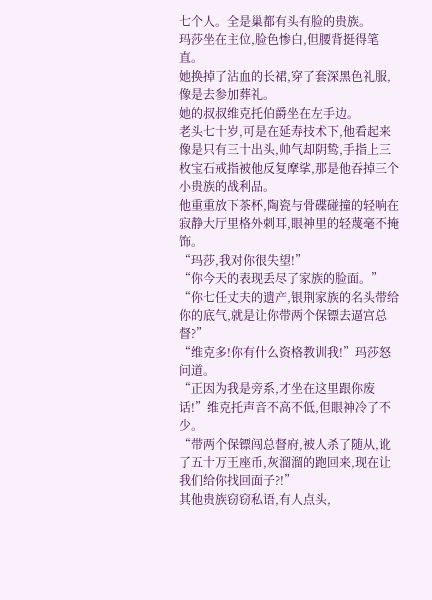七个人。全是巢都有头有脸的贵族。
玛莎坐在主位,脸色惨白,但腰背挺得笔直。
她换掉了沾血的长裙,穿了套深黑色礼服,像是去参加葬礼。
她的叔叔维克托伯爵坐在左手边。
老头七十岁,可是在延寿技术下,他看起来像是只有三十出头,帅气却阴鸷,手指上三枚宝石戒指被他反复摩挲,那是他吞掉三个小贵族的战利品。
他重重放下茶杯,陶瓷与骨碟碰撞的轻响在寂静大厅里格外刺耳,眼神里的轻蔑毫不掩饰。
“玛莎,我对你很失望!”
“你今天的表现丢尽了家族的脸面。”
“你七任丈夫的遗产,银荆家族的名头带给你的底气,就是让你带两个保镖去逼宫总督?”
“维克多!你有什么资格教训我!”玛莎怒问道。
“正因为我是旁系,才坐在这里跟你废话!”维克托声音不高不低,但眼神冷了不少。
“带两个保镖闯总督府,被人杀了随从,讹了五十万王座币,灰溜溜的跑回来,现在让我们给你找回面子?!”
其他贵族窃窃私语,有人点头,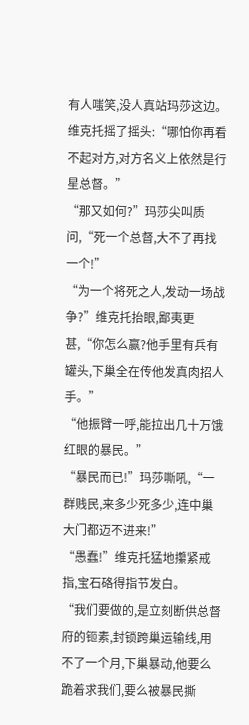有人嗤笑,没人真站玛莎这边。
维克托摇了摇头:“哪怕你再看不起对方,对方名义上依然是行星总督。”
“那又如何?”玛莎尖叫质问,“死一个总督,大不了再找一个!”
“为一个将死之人,发动一场战争?”维克托抬眼,鄙夷更甚,“你怎么赢?他手里有兵有罐头,下巢全在传他发真肉招人手。”
“他振臂一呼,能拉出几十万饿红眼的暴民。”
“暴民而已!”玛莎嘶吼,“一群贱民,来多少死多少,连中巢大门都迈不进来!”
“愚蠢!”维克托猛地攥紧戒指,宝石硌得指节发白。
“我们要做的,是立刻断供总督府的钷素,封锁跨巢运输线,用不了一个月,下巢暴动,他要么跪着求我们,要么被暴民撕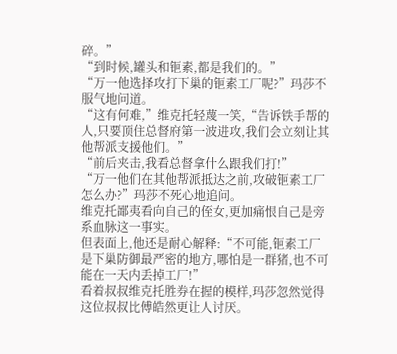碎。”
“到时候,罐头和钷素,都是我们的。”
“万一他选择攻打下巢的钷素工厂呢?”玛莎不服气地问道。
“这有何难,”维克托轻蔑一笑,“告诉铁手帮的人,只要顶住总督府第一波进攻,我们会立刻让其他帮派支援他们。”
“前后夹击,我看总督拿什么跟我们打!”
“万一他们在其他帮派抵达之前,攻破钷素工厂怎么办?”玛莎不死心地追问。
维克托鄙夷看向自己的侄女,更加痛恨自己是旁系血脉这一事实。
但表面上,他还是耐心解释:“不可能,钷素工厂是下巢防御最严密的地方,哪怕是一群猪,也不可能在一天内丢掉工厂!”
看着叔叔维克托胜券在握的模样,玛莎忽然觉得这位叔叔比傅皓然更让人讨厌。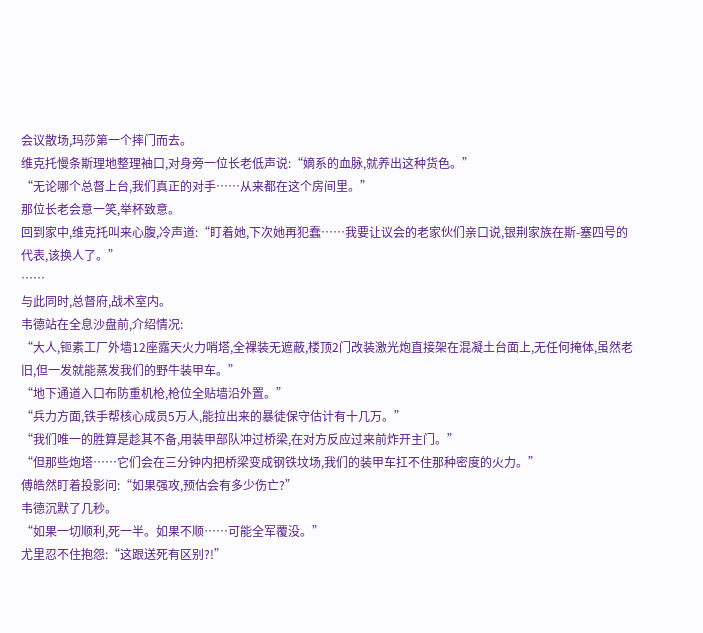会议散场,玛莎第一个摔门而去。
维克托慢条斯理地整理袖口,对身旁一位长老低声说:“嫡系的血脉,就养出这种货色。”
“无论哪个总督上台,我们真正的对手……从来都在这个房间里。”
那位长老会意一笑,举杯致意。
回到家中,维克托叫来心腹,冷声道:“盯着她,下次她再犯蠢……我要让议会的老家伙们亲口说,银荆家族在斯-塞四号的代表,该换人了。”
……
与此同时,总督府,战术室内。
韦德站在全息沙盘前,介绍情况:
“大人,钷素工厂外墙12座露天火力哨塔,全裸装无遮蔽,楼顶2门改装激光炮直接架在混凝土台面上,无任何掩体,虽然老旧,但一发就能蒸发我们的野牛装甲车。”
“地下通道入口布防重机枪,枪位全贴墙沿外置。”
“兵力方面,铁手帮核心成员5万人,能拉出来的暴徒保守估计有十几万。”
“我们唯一的胜算是趁其不备,用装甲部队冲过桥梁,在对方反应过来前炸开主门。”
“但那些炮塔……它们会在三分钟内把桥梁变成钢铁坟场,我们的装甲车扛不住那种密度的火力。”
傅皓然盯着投影问:“如果强攻,预估会有多少伤亡?”
韦德沉默了几秒。
“如果一切顺利,死一半。如果不顺……可能全军覆没。”
尤里忍不住抱怨:“这跟送死有区别?!”